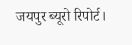जयपुर ब्यूरो रिपोर्ट।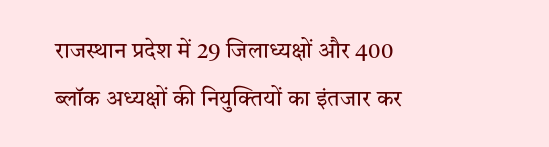राजस्थान प्रदेश में 29 जिलाध्यक्षों और 400 ब्लॉक अध्यक्षों की नियुक्तियों का इंतजार कर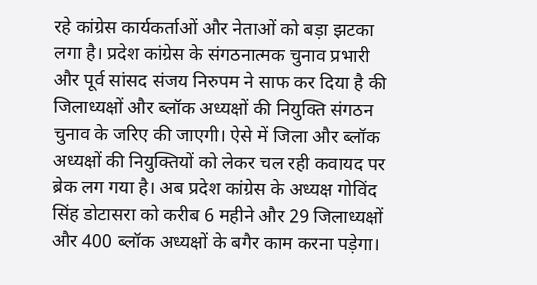रहे कांग्रेस कार्यकर्ताओं और नेताओं को बड़ा झटका लगा है। प्रदेश कांग्रेस के संगठनात्मक चुनाव प्रभारी और पूर्व सांसद संजय निरुपम ने साफ कर दिया है की जिलाध्यक्षों और ब्लॉक अध्यक्षों की नियुक्ति संगठन चुनाव के जरिए की जाएगी। ऐसे में जिला और ब्लॉक अध्यक्षों की नियुक्तियों को लेकर चल रही कवायद पर ब्रेक लग गया है। अब प्रदेश कांग्रेस के अध्यक्ष गोविंद सिंह डोटासरा को करीब 6 महीने और 29 जिलाध्यक्षों और 400 ब्लॉक अध्यक्षों के बगैर काम करना पड़ेगा।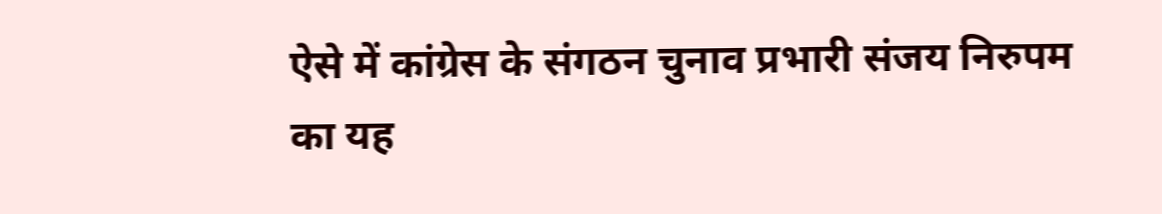ऐसे में कांग्रेस के संगठन चुनाव प्रभारी संजय निरुपम का यह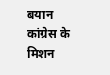बयान कांग्रेस के मिशन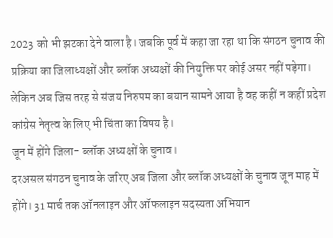2023 को भी झटका देने वाला है। जबकि पूर्व में कहा जा रहा था कि संगठन चुनाव की प्रक्रिया का जिलाध्यक्षों और ब्लॉक अध्यक्षों की नियुक्ति पर कोई असर नहीं पड़ेगा। लेकिन अब जिस तरह से संजय निरुपम का बयान सामने आया है वह कहीं न कहीं प्रदेश कांग्रेस नेतृत्व के लिए भी चिंता का विषय है।
जून में होंगे जिला- ब्लॉक अध्यक्षों के चुनाव।
दरअसल संगठन चुनाव के जरिए अब जिला और ब्लॉक अध्यक्षों के चुनाव जून माह में होंगे। 31 मार्च तक ऑनलाइन और ऑफलाइन सदस्यता अभियान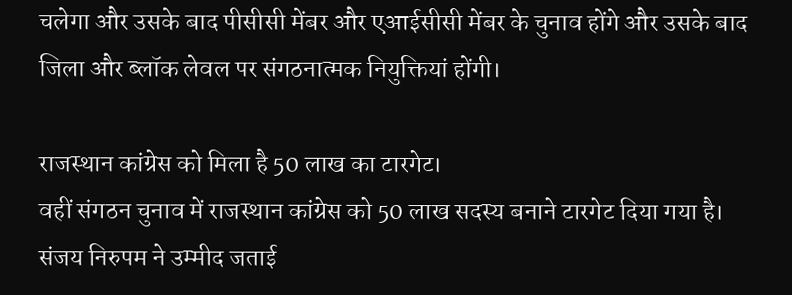चलेगा और उसके बाद पीसीसी मेंबर और एआईसीसी मेंबर के चुनाव होंगे और उसके बाद जिला और ब्लॉक लेवल पर संगठनात्मक नियुक्तियां होंगी।

राजस्थान कांग्रेस को मिला है 50 लाख का टारगेट।
वहीं संगठन चुनाव में राजस्थान कांग्रेस को 50 लाख सदस्य बनाने टारगेट दिया गया है। संजय निरुपम ने उम्मीद जताई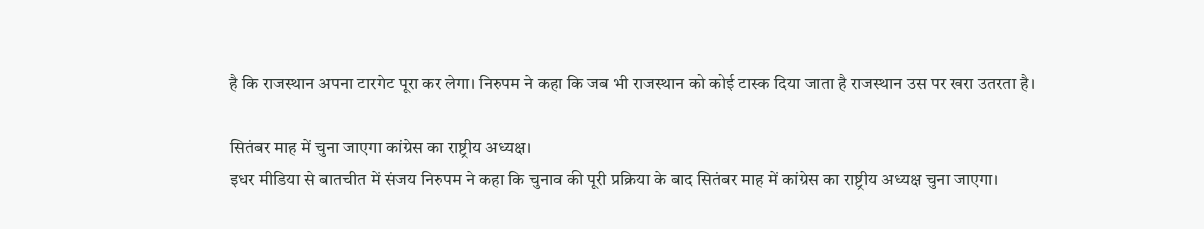है कि राजस्थान अपना टारगेट पूरा कर लेगा। निरुपम ने कहा कि जब भी राजस्थान को कोई टास्क दिया जाता है राजस्थान उस पर खरा उतरता है।

सितंबर माह में चुना जाएगा कांग्रेस का राष्ट्रीय अध्यक्ष।
इधर मीडिया से बातचीत में संजय निरुपम ने कहा कि चुनाव की पूरी प्रक्रिया के बाद सितंबर माह में कांग्रेस का राष्ट्रीय अध्यक्ष चुना जाएगा।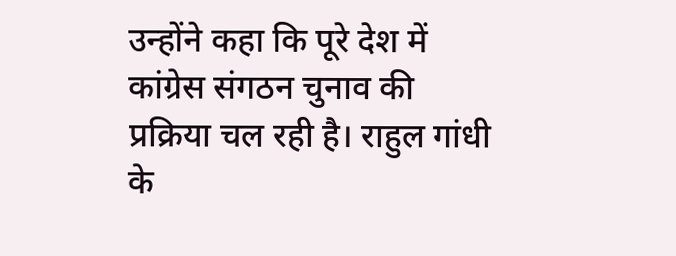उन्होंने कहा कि पूरे देश में कांग्रेस संगठन चुनाव की प्रक्रिया चल रही है। राहुल गांधी के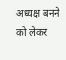अध्यक्ष बनने को लेकर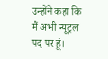उन्होंने कहा कि मैं अभी न्यूट्रल पद पर हूं।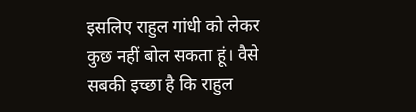इसलिए राहुल गांधी को लेकर कुछ नहीं बोल सकता हूं। वैसे सबकी इच्छा है कि राहुल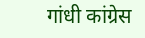गांधी कांग्रेस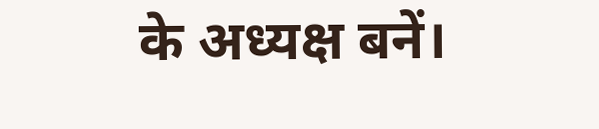के अध्यक्ष बनें।